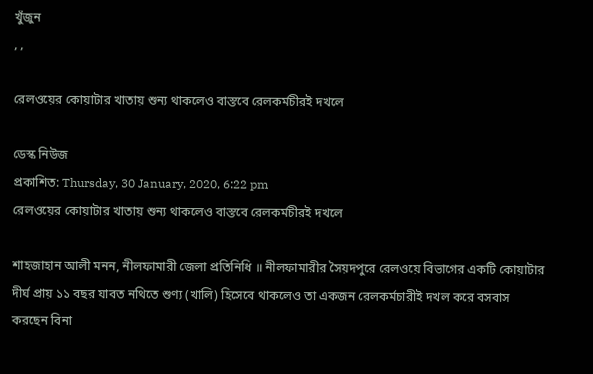খুঁজুন
, ,

রেলওয়ের কোয়াটার খাতায় শুন্য থাকলেও বাস্তবে রেলকর্মচীরই দখলে

ডেস্ক নিউজ
প্রকাশিত: Thursday, 30 January, 2020, 6:22 pm
রেলওয়ের কোয়াটার খাতায় শুন্য থাকলেও বাস্তবে রেলকর্মচীরই দখলে

শাহজাহান আলী মনন, নীলফামারী জেলা প্রতিনিধি ॥ নীলফামারীর সৈয়দপুরে রেলওয়ে বিভাগের একটি কোয়াটার দীর্ঘ প্রায় ১১ বছর যাবত নথিতে শুণ্য (খালি) হিসেবে থাকলেও তা একজন রেলকর্মচারীই দখল করে বসবাস করছেন বিনা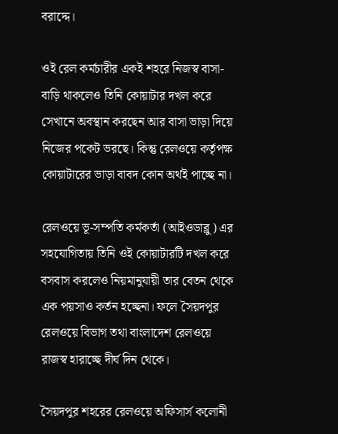বরাদ্দে।

ওই রেল কর্মচারীর একই শহরে নিজস্ব বাসা-বাড়ি থাকলেও তিনি কোয়াটার দখল করে সেখানে অবস্থান করছেন আর বাসা ভাড়া দিয়ে নিজের পকেট ভরছে। কিন্তু রেলওয়ে কর্তৃপক্ষ কোয়াটারের ভাড়া বাবদ কোন অর্থই পাচ্ছে না।

রেলওয়ে ভূ-সম্পতি কর্মকর্তা (আইওডাব্লু) এর সহযোগিতায় তিনি ওই কোয়াটারটি দখল করে বসবাস করলেও নিয়মানুযায়ী তার বেতন থেকে এক পয়সাও কর্তন হচ্ছেনা। ফলে সৈয়দপুর রেলওয়ে বিভাগ তথা বাংলাদেশ রেলওয়ে রাজস্ব হারাচ্ছে দীর্ঘ দিন থেকে।

সৈয়দপুর শহরের রেলওয়ে অফিসার্স কলোনী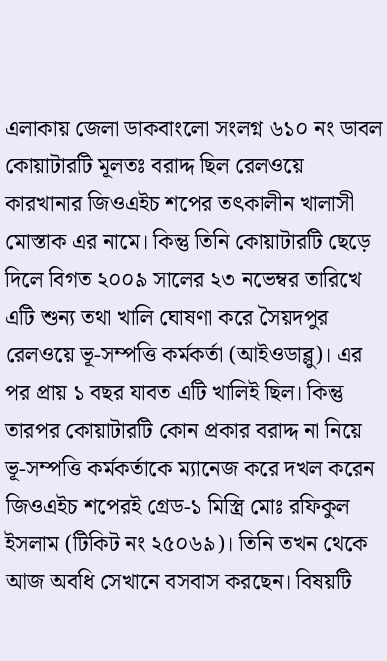এলাকায় জেলা ডাকবাংলো সংলগ্ন ৬১০ নং ডাবল কোয়াটারটি মূলতঃ বরাদ্দ ছিল রেলওয়ে কারখানার জিওএইচ শপের তৎকালীন খালাসী মোস্তাক এর নামে। কিন্তু তিনি কোয়াটারটি ছেড়ে দিলে বিগত ২০০৯ সালের ২৩ নভেম্বর তারিখে এটি শুন্য তথা খালি ঘোষণা করে সৈয়দপুর রেলওয়ে ভূ-সম্পত্তি কর্মকর্তা (আইওডাব্লু)। এর পর প্রায় ১ বছর যাবত এটি খালিই ছিল। কিন্তু তারপর কোয়াটারটি কোন প্রকার বরাদ্দ না নিয়ে ভূ-সম্পত্তি কর্মকর্তাকে ম্যানেজ করে দখল করেন জিওএইচ শপেরই গ্রেড-১ মিস্ত্রি মোঃ রফিকুল ইসলাম (টিকিট নং ২৫০৬৯)। তিনি তখন থেকে আজ অবধি সেখানে বসবাস করছেন। বিষয়টি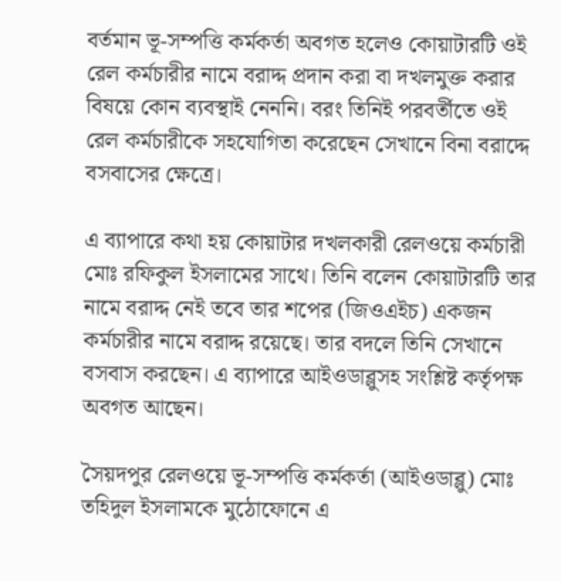বর্তমান ভূ-সম্পত্তি কর্মকর্তা অবগত হলেও কোয়াটারটি ওই রেল কর্মচারীর নামে বরাদ্দ প্রদান করা বা দখলমুক্ত করার বিষয়ে কোন ব্যবস্থাই নেননি। বরং তিনিই পরবর্তীতে ওই রেল কর্মচারীকে সহযোগিতা করেছেন সেখানে বিনা বরাদ্দে বসবাসের ক্ষেত্রে।

এ ব্যাপারে কথা হয় কোয়াটার দখলকারী রেলওয়ে কর্মচারী মোঃ রফিকুল ইসলামের সাথে। তিনি বলেন কোয়াটারটি তার নামে বরাদ্দ নেই তবে তার শপের (জিওএইচ) একজন কর্মচারীর নামে বরাদ্দ রয়েছে। তার বদলে তিনি সেখানে বসবাস করছেন। এ ব্যাপারে আইওডাব্লুসহ সংশ্লিষ্ট কর্তৃপক্ষ অবগত আছেন।

সৈয়দপুর রেলওয়ে ভূ-সম্পত্তি কর্মকর্তা (আইওডাব্লু) মোঃ তহিদুল ইসলামকে মুঠোফোনে এ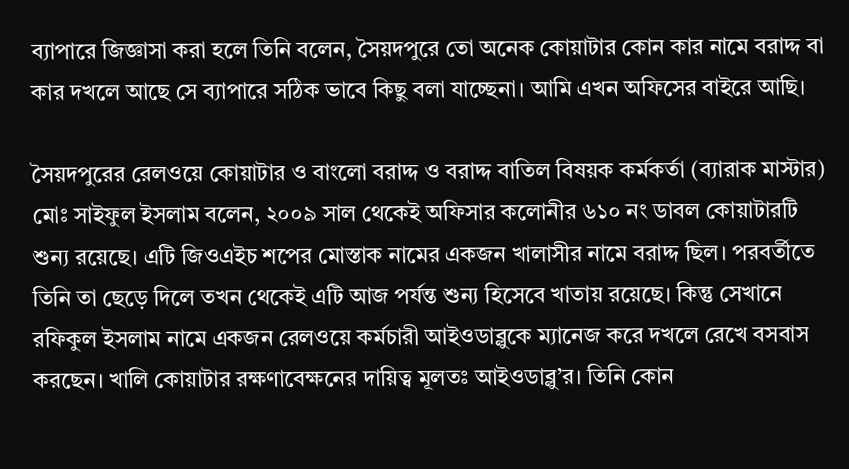ব্যাপারে জিজ্ঞাসা করা হলে তিনি বলেন, সৈয়দপুরে তো অনেক কোয়াটার কোন কার নামে বরাদ্দ বা কার দখলে আছে সে ব্যাপারে সঠিক ভাবে কিছু বলা যাচ্ছেনা। আমি এখন অফিসের বাইরে আছি।

সৈয়দপুরের রেলওয়ে কোয়াটার ও বাংলো বরাদ্দ ও বরাদ্দ বাতিল বিষয়ক কর্মকর্তা (ব্যারাক মাস্টার) মোঃ সাইফুল ইসলাম বলেন, ২০০৯ সাল থেকেই অফিসার কলোনীর ৬১০ নং ডাবল কোয়াটারটি শুন্য রয়েছে। এটি জিওএইচ শপের মোস্তাক নামের একজন খালাসীর নামে বরাদ্দ ছিল। পরবর্তীতে তিনি তা ছেড়ে দিলে তখন থেকেই এটি আজ পর্যন্ত শুন্য হিসেবে খাতায় রয়েছে। কিন্তু সেখানে রফিকুল ইসলাম নামে একজন রেলওয়ে কর্মচারী আইওডাব্লুকে ম্যানেজ করে দখলে রেখে বসবাস করছেন। খালি কোয়াটার রক্ষণাবেক্ষনের দায়িত্ব মূলতঃ আইওডাব্লু’র। তিনি কোন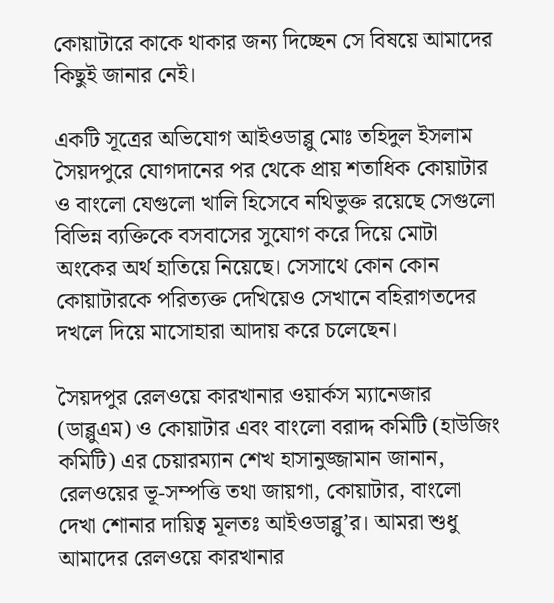কোয়াটারে কাকে থাকার জন্য দিচ্ছেন সে বিষয়ে আমাদের কিছুই জানার নেই।

একটি সূত্রের অভিযোগ আইওডাব্লু মোঃ তহিদুল ইসলাম সৈয়দপুরে যোগদানের পর থেকে প্রায় শতাধিক কোয়াটার ও বাংলো যেগুলো খালি হিসেবে নথিভুক্ত রয়েছে সেগুলো বিভিন্ন ব্যক্তিকে বসবাসের সুযোগ করে দিয়ে মোটা অংকের অর্থ হাতিয়ে নিয়েছে। সেসাথে কোন কোন কোয়াটারকে পরিত্যক্ত দেখিয়েও সেখানে বহিরাগতদের দখলে দিয়ে মাসোহারা আদায় করে চলেছেন।

সৈয়দপুর রেলওয়ে কারখানার ওয়ার্কস ম্যানেজার (ডাব্লুএম) ও কোয়াটার এবং বাংলো বরাদ্দ কমিটি (হাউজিং কমিটি) এর চেয়ারম্যান শেখ হাসানুজ্জামান জানান, রেলওয়ের ভূ-সম্পত্তি তথা জায়গা, কোয়াটার, বাংলো দেখা শোনার দায়িত্ব মূলতঃ আইওডাব্লু’র। আমরা শুধু আমাদের রেলওয়ে কারখানার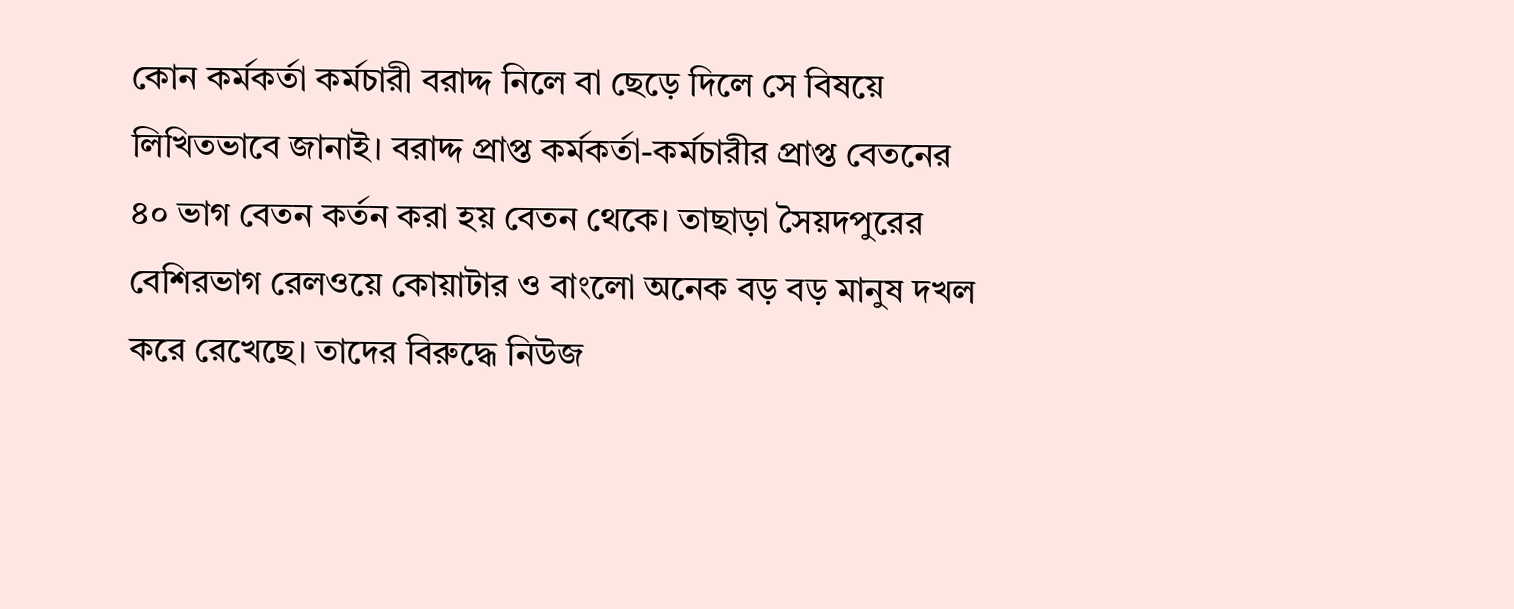কোন কর্মকর্তা কর্মচারী বরাদ্দ নিলে বা ছেড়ে দিলে সে বিষয়ে লিখিতভাবে জানাই। বরাদ্দ প্রাপ্ত কর্মকর্তা-কর্মচারীর প্রাপ্ত বেতনের ৪০ ভাগ বেতন কর্তন করা হয় বেতন থেকে। তাছাড়া সৈয়দপুরের বেশিরভাগ রেলওয়ে কোয়াটার ও বাংলো অনেক বড় বড় মানুষ দখল করে রেখেছে। তাদের বিরুদ্ধে নিউজ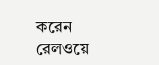করেন রেলওয়ে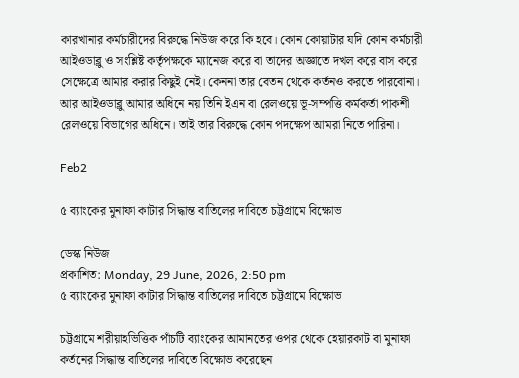কারখানার কর্মচারীদের বিরুদ্ধে নিউজ করে কি হবে। কোন কোয়াটার যদি কোন কর্মচারী আইওডাব্লু ও সংশ্লিষ্ট কর্তৃপক্ষকে ম্যানেজ করে বা তাদের অজ্ঞাতে দখল করে বাস করে সেক্ষেত্রে আমার করার কিছুই নেই। কেননা তার বেতন থেকে কর্তনও করতে পারবোনা। আর আইওডাব্লু আমার অধিনে নয় তিনি ইএন বা রেলওয়ে ভূ-সম্পত্তি কর্মকর্তা পাকশী রেলওয়ে বিভাগের অধিনে। তাই তার বিরুদ্ধে কোন পদক্ষেপ আমরা নিতে পারিনা।

Feb2

৫ ব্যাংকের মুনাফা কাটার সিদ্ধান্ত বাতিলের দাবিতে চট্টগ্রামে বিক্ষোভ

ডেস্ক নিউজ
প্রকাশিত: Monday, 29 June, 2026, 2:50 pm
৫ ব্যাংকের মুনাফা কাটার সিদ্ধান্ত বাতিলের দাবিতে চট্টগ্রামে বিক্ষোভ

চট্টগ্রামে শরীয়াহভিত্তিক পাঁচটি ব্যাংকের আমানতের ওপর থেকে হেয়ারকাট বা মুনাফা কর্তনের সিদ্ধান্ত বাতিলের দাবিতে বিক্ষোভ করেছেন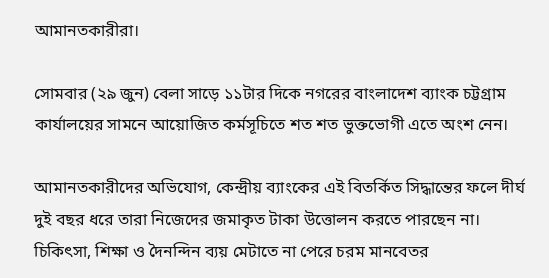আমানতকারীরা।

সোমবার (২৯ জুন) বেলা সাড়ে ১১টার দিকে নগরের বাংলাদেশ ব্যাংক চট্টগ্রাম কার্যালয়ের সামনে আয়োজিত কর্মসূচিতে শত শত ভুক্তভোগী এতে অংশ নেন।

আমানতকারীদের অভিযোগ, কেন্দ্রীয় ব্যাংকের এই বিতর্কিত সিদ্ধান্তের ফলে দীর্ঘ দুই বছর ধরে তারা নিজেদের জমাকৃত টাকা উত্তোলন করতে পারছেন না। চিকিৎসা, শিক্ষা ও দৈনন্দিন ব্যয় মেটাতে না পেরে চরম মানবেতর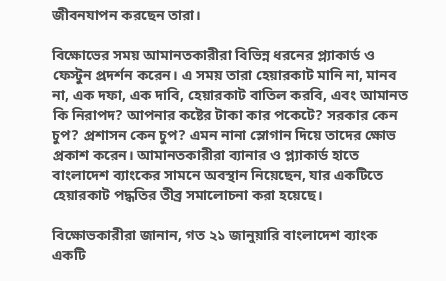জীবনযাপন করছেন তারা।

বিক্ষোভের সময় আমানতকারীরা বিভিন্ন ধরনের প্ল্যাকার্ড ও ফেস্টুন প্রদর্শন করেন। এ সময় তারা হেয়ারকাট মানি না, মানব না, এক দফা, এক দাবি, হেয়ারকাট বাতিল করবি, এবং আমানত কি নিরাপদ? আপনার কষ্টের টাকা কার পকেটে? সরকার কেন চুপ? প্রশাসন কেন চুপ? এমন নানা স্লোগান দিয়ে তাদের ক্ষোভ প্রকাশ করেন। আমানতকারীরা ব্যানার ও প্ল্যাকার্ড হাতে বাংলাদেশ ব্যাংকের সামনে অবস্থান নিয়েছেন, যার একটিতে হেয়ারকাট পদ্ধতির তীব্র সমালোচনা করা হয়েছে।

বিক্ষোভকারীরা জানান, গত ২১ জানুয়ারি বাংলাদেশ ব্যাংক একটি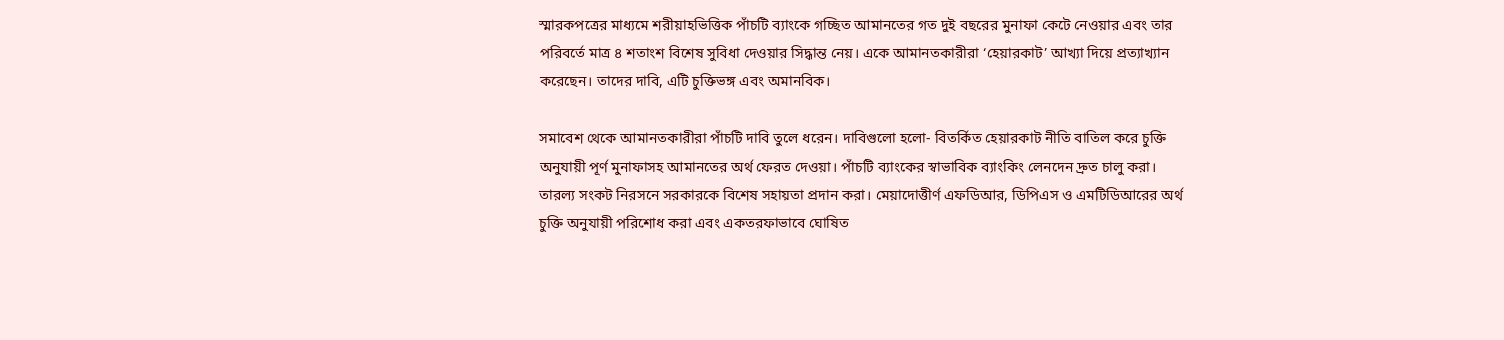স্মারকপত্রের মাধ্যমে শরীয়াহভিত্তিক পাঁচটি ব্যাংকে গচ্ছিত আমানতের গত দুই বছরের মুনাফা কেটে নেওয়ার এবং তার পরিবর্তে মাত্র ৪ শতাংশ বিশেষ সুবিধা দেওয়ার সিদ্ধান্ত নেয়। একে আমানতকারীরা ‘হেয়ারকাট’ আখ্যা দিয়ে প্রত্যাখ্যান করেছেন। তাদের দাবি, এটি চুক্তিভঙ্গ এবং অমানবিক।

সমাবেশ থেকে আমানতকারীরা পাঁচটি দাবি তুলে ধরেন। দাবিগুলো হলো- বিতর্কিত হেয়ারকাট নীতি বাতিল করে চুক্তি অনুযায়ী পূর্ণ মুনাফাসহ আমানতের অর্থ ফেরত দেওয়া। পাঁচটি ব্যাংকের স্বাভাবিক ব্যাংকিং লেনদেন দ্রুত চালু করা। তারল্য সংকট নিরসনে সরকারকে বিশেষ সহায়তা প্রদান করা। মেয়াদোত্তীর্ণ এফডিআর, ডিপিএস ও এমটিডিআরের অর্থ চুক্তি অনুযায়ী পরিশোধ করা এবং একতরফাভাবে ঘোষিত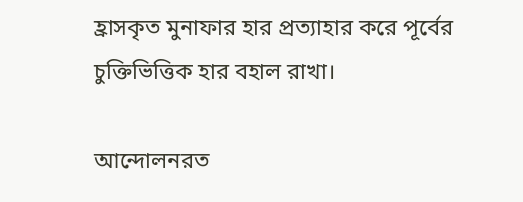হ্রাসকৃত মুনাফার হার প্রত্যাহার করে পূর্বের চুক্তিভিত্তিক হার বহাল রাখা।

আন্দোলনরত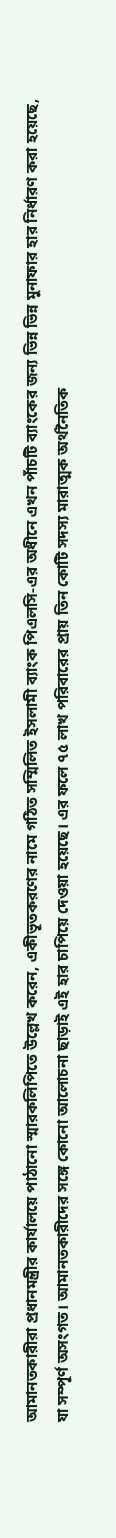আমানতকারীরা প্রধানমন্ত্রীর কার্যালয়ে পাঠানো স্মারকলিপিতে উল্লেখ করেন, একীভূতকরণের নামে গঠিত সম্মিলিত ইসলামী ব্যাংক পিএলসি-এর অধীনে এখন পাঁচটি ব্যাংকের জন্য ভিন্ন ভিন্ন মুনাফার হার নির্ধারণ করা হয়েছে, যা সম্পূর্ণ অসংগত। আমানতকারীদের সঙ্গে কোনো আলোচনা ছাড়াই এই হার চাপিয়ে দেওয়া হয়েছে। এর ফলে ৭৫ লাখ পরিবারের প্রায় তিন কোটি সদস্য মারাত্মক অর্থনৈতিক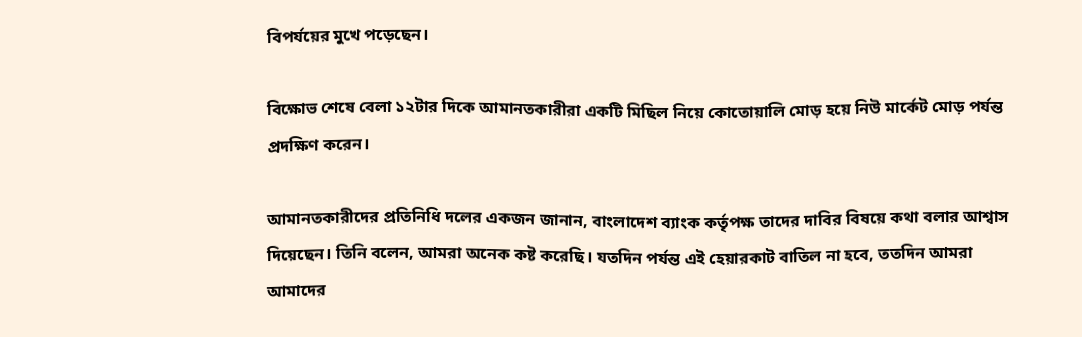বিপর্যয়ের মুখে পড়েছেন।

বিক্ষোভ শেষে বেলা ১২টার দিকে আমানতকারীরা একটি মিছিল নিয়ে কোতোয়ালি মোড় হয়ে নিউ মার্কেট মোড় পর্যন্ত প্রদক্ষিণ করেন।

আমানতকারীদের প্রতিনিধি দলের একজন জানান, বাংলাদেশ ব্যাংক কর্তৃপক্ষ তাদের দাবির বিষয়ে কথা বলার আশ্বাস দিয়েছেন। তিনি বলেন, আমরা অনেক কষ্ট করেছি। যতদিন পর্যন্ত এই হেয়ারকাট বাতিল না হবে, ততদিন আমরা আমাদের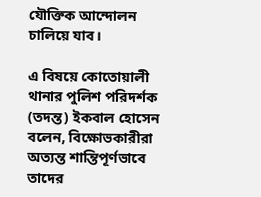যৌক্তিক আন্দোলন চালিয়ে যাব।

এ বিষয়ে কোতোয়ালী থানার পুলিশ পরিদর্শক (তদন্ত) ইকবাল হোসেন বলেন, বিক্ষোভকারীরা অত্যন্ত শান্তিপূর্ণভাবে তাদের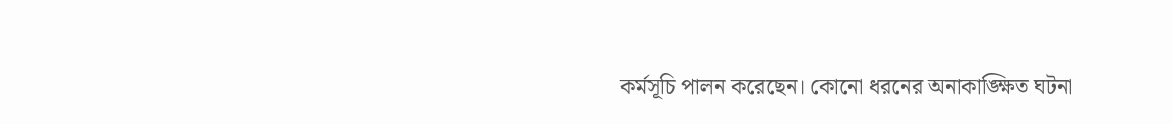কর্মসূচি পালন করেছেন। কোনো ধরনের অনাকাঙ্ক্ষিত ঘটনা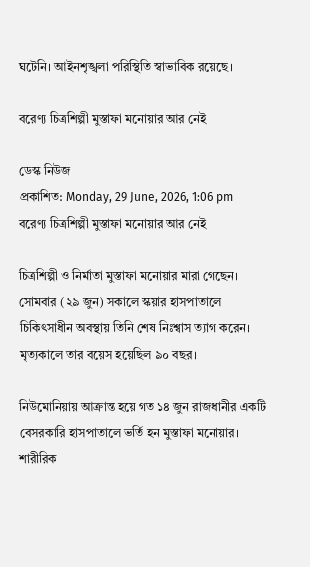ঘটেনি। আইনশৃঙ্খলা পরিস্থিতি স্বাভাবিক রয়েছে।

বরেণ্য চিত্রশিল্পী মুস্তাফা মনোয়ার আর নেই

ডেস্ক নিউজ
প্রকাশিত: Monday, 29 June, 2026, 1:06 pm
বরেণ্য চিত্রশিল্পী মুস্তাফা মনোয়ার আর নেই

চিত্রশিল্পী ও নির্মাতা মুস্তাফা মনোয়ার মারা গেছেন। সোমবার (২৯ জুন) সকালে স্কয়ার হাসপাতালে চিকিৎসাধীন অবস্থায় তিনি শেষ নিঃশ্বাস ত্যাগ করেন। মৃত্যকালে তার বয়েস হয়েছিল ৯০ বছর।

নিউমোনিয়ায় আক্রান্ত হয়ে গত ১৪ জুন রাজধানীর একটি বেসরকারি হাসপাতালে ভর্তি হন মুস্তাফা মনোয়ার। শারীরিক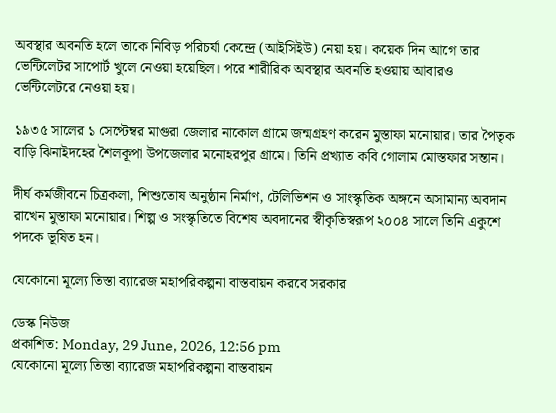অবস্থার অবনতি হলে তাকে নিবিড় পরিচর্যা কেন্দ্রে (আইসিইউ) নেয়া হয়। কয়েক দিন আগে তার ভেন্টিলেটর সাপোর্ট খুলে নেওয়া হয়েছিল। পরে শারীরিক অবস্থার অবনতি হওয়ায় আবারও ভেন্টিলেটরে নেওয়া হয়।

১৯৩৫ সালের ১ সেপ্টেম্বর মাগুরা জেলার নাকোল গ্রামে জন্মগ্রহণ করেন মুস্তাফা মনোয়ার। তার পৈতৃক বাড়ি ঝিনাইদহের শৈলকূপা উপজেলার মনোহরপুর গ্রামে। তিনি প্রখ্যাত কবি গোলাম মোস্তফার সন্তান।

দীর্ঘ কর্মজীবনে চিত্রকলা, শিশুতোষ অনুষ্ঠান নির্মাণ, টেলিভিশন ও সাংস্কৃতিক অঙ্গনে অসামান্য অবদান রাখেন মুস্তাফা মনোয়ার। শিল্প ও সংস্কৃতিতে বিশেষ অবদানের স্বীকৃতিস্বরূপ ২০০৪ সালে তিনি একুশে পদকে ভূষিত হন।

যেকোনো মূল্যে তিস্তা ব্যারেজ মহাপরিকল্পনা বাস্তবায়ন করবে সরকার

ডেস্ক নিউজ
প্রকাশিত: Monday, 29 June, 2026, 12:56 pm
যেকোনো মূল্যে তিস্তা ব্যারেজ মহাপরিকল্পনা বাস্তবায়ন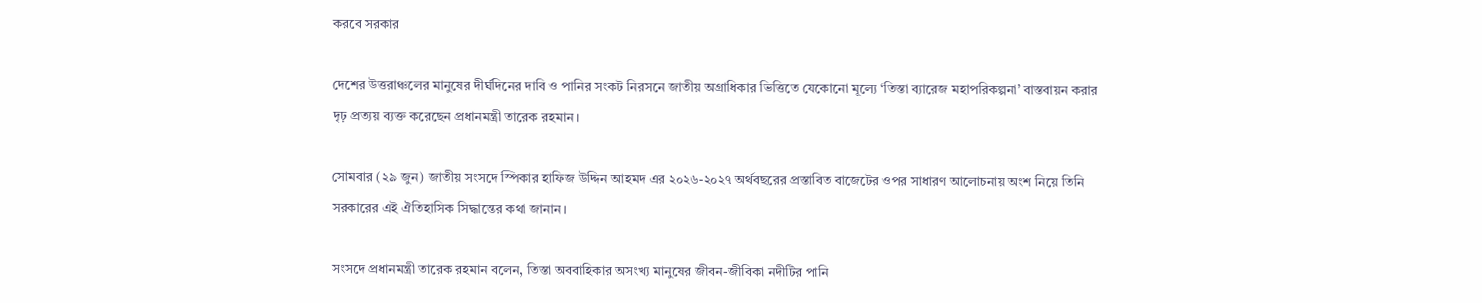করবে সরকার

দেশের উত্তরাঞ্চলের মানুষের দীর্ঘদিনের দাবি ও পানির সংকট নিরসনে জাতীয় অগ্রাধিকার ভিত্তিতে যেকোনো মূল্যে ‘তিস্তা ব্যারেজ মহাপরিকল্পনা’ বাস্তবায়ন করার দৃঢ় প্রত্যয় ব্যক্ত করেছেন প্রধানমন্ত্রী তারেক রহমান।

সোমবার (২৯ জুন) জাতীয় সংসদে স্পিকার হাফিজ উদ্দিন আহমদ এর ২০২৬-২০২৭ অর্থবছরের প্রস্তাবিত বাজেটের ওপর সাধারণ আলোচনায় অংশ নিয়ে তিনি সরকারের এই ঐতিহাসিক সিদ্ধান্তের কথা জানান।

সংসদে প্রধানমন্ত্রী তারেক রহমান বলেন, তিস্তা অববাহিকার অসংখ্য মানুষের জীবন-জীবিকা নদীটির পানি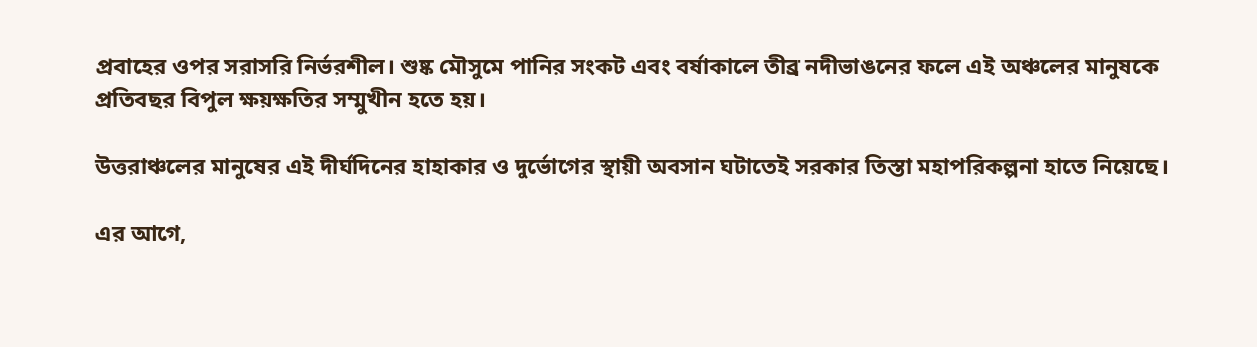প্রবাহের ওপর সরাসরি নির্ভরশীল। শুষ্ক মৌসুমে পানির সংকট এবং বর্ষাকালে তীব্র নদীভাঙনের ফলে এই অঞ্চলের মানুষকে প্রতিবছর বিপুল ক্ষয়ক্ষতির সম্মুখীন হতে হয়।

উত্তরাঞ্চলের মানুষের এই দীর্ঘদিনের হাহাকার ও দুর্ভোগের স্থায়ী অবসান ঘটাতেই সরকার তিস্তা মহাপরিকল্পনা হাতে নিয়েছে।

এর আগে,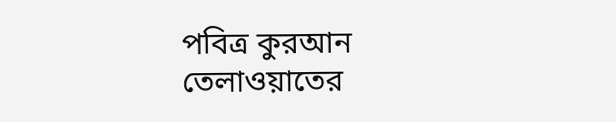পবিত্র কুরআন তেলাওয়াতের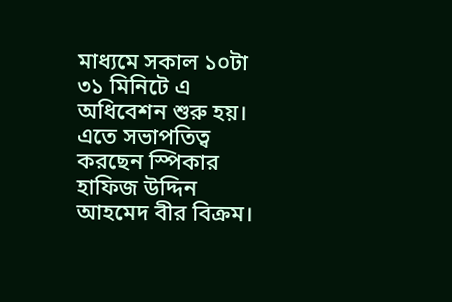মাধ্যমে সকাল ১০টা ৩১ মিনিটে এ অধিবেশন শুরু হয়। এতে সভাপতিত্ব করছেন স্পিকার হাফিজ উদ্দিন আহমেদ বীর বিক্রম।